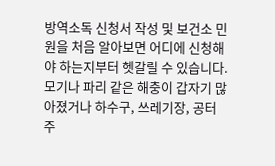방역소독 신청서 작성 및 보건소 민원을 처음 알아보면 어디에 신청해야 하는지부터 헷갈릴 수 있습니다. 모기나 파리 같은 해충이 갑자기 많아졌거나 하수구, 쓰레기장, 공터 주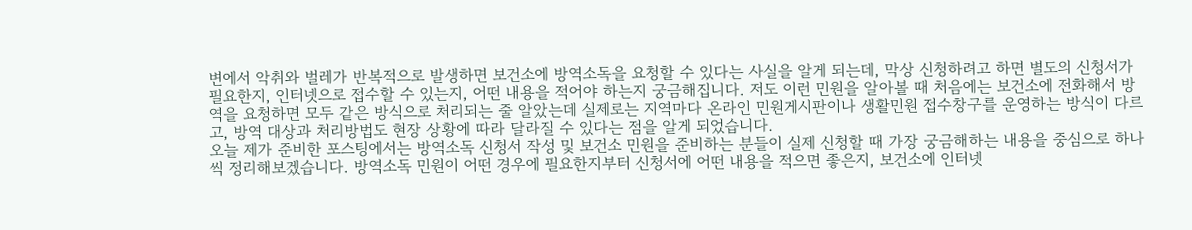변에서 악취와 벌레가 반복적으로 발생하면 보건소에 방역소독을 요청할 수 있다는 사실을 알게 되는데, 막상 신청하려고 하면 별도의 신청서가 필요한지, 인터넷으로 접수할 수 있는지, 어떤 내용을 적어야 하는지 궁금해집니다. 저도 이런 민원을 알아볼 때 처음에는 보건소에 전화해서 방역을 요청하면 모두 같은 방식으로 처리되는 줄 알았는데 실제로는 지역마다 온라인 민원게시판이나 생활민원 접수창구를 운영하는 방식이 다르고, 방역 대상과 처리방법도 현장 상황에 따라 달라질 수 있다는 점을 알게 되었습니다.
오늘 제가 준비한 포스팅에서는 방역소독 신청서 작성 및 보건소 민원을 준비하는 분들이 실제 신청할 때 가장 궁금해하는 내용을 중심으로 하나씩 정리해보겠습니다. 방역소독 민원이 어떤 경우에 필요한지부터 신청서에 어떤 내용을 적으면 좋은지, 보건소에 인터넷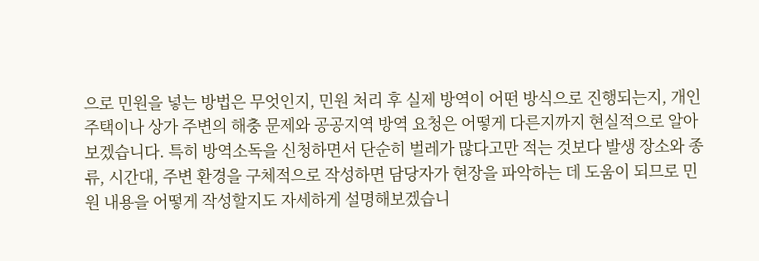으로 민원을 넣는 방법은 무엇인지, 민원 처리 후 실제 방역이 어떤 방식으로 진행되는지, 개인 주택이나 상가 주변의 해충 문제와 공공지역 방역 요청은 어떻게 다른지까지 현실적으로 알아보겠습니다. 특히 방역소독을 신청하면서 단순히 벌레가 많다고만 적는 것보다 발생 장소와 종류, 시간대, 주변 환경을 구체적으로 작성하면 담당자가 현장을 파악하는 데 도움이 되므로 민원 내용을 어떻게 작성할지도 자세하게 설명해보겠습니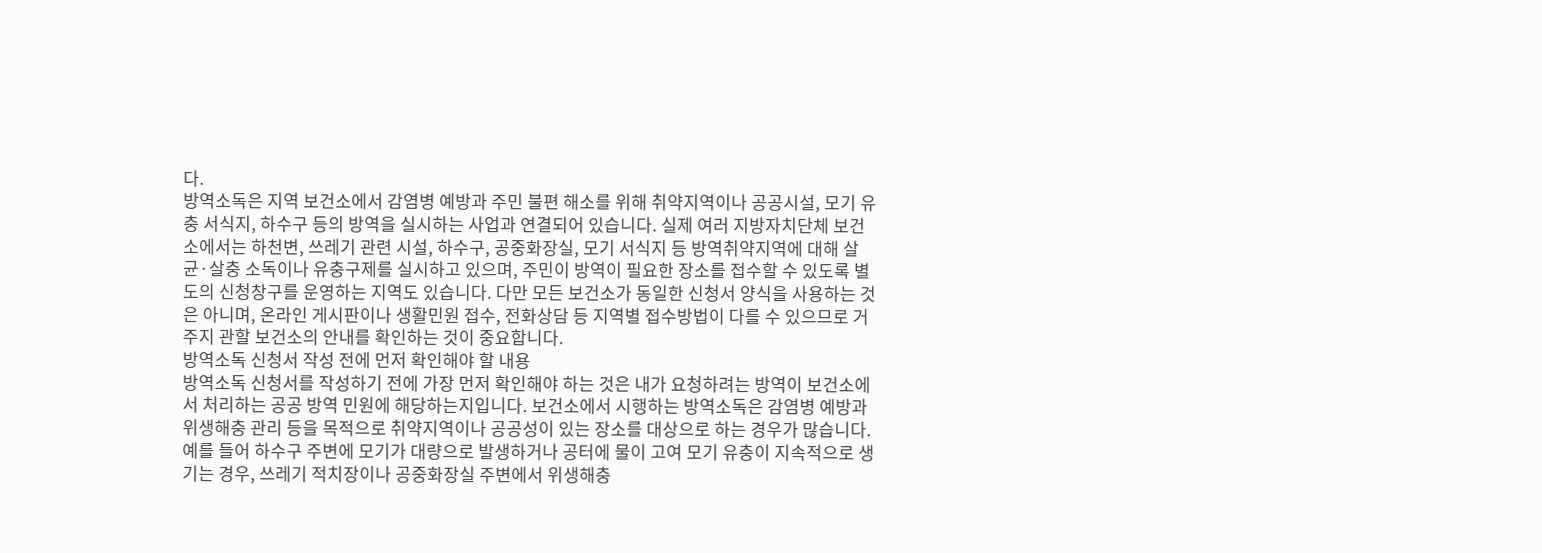다.
방역소독은 지역 보건소에서 감염병 예방과 주민 불편 해소를 위해 취약지역이나 공공시설, 모기 유충 서식지, 하수구 등의 방역을 실시하는 사업과 연결되어 있습니다. 실제 여러 지방자치단체 보건소에서는 하천변, 쓰레기 관련 시설, 하수구, 공중화장실, 모기 서식지 등 방역취약지역에 대해 살균·살충 소독이나 유충구제를 실시하고 있으며, 주민이 방역이 필요한 장소를 접수할 수 있도록 별도의 신청창구를 운영하는 지역도 있습니다. 다만 모든 보건소가 동일한 신청서 양식을 사용하는 것은 아니며, 온라인 게시판이나 생활민원 접수, 전화상담 등 지역별 접수방법이 다를 수 있으므로 거주지 관할 보건소의 안내를 확인하는 것이 중요합니다.
방역소독 신청서 작성 전에 먼저 확인해야 할 내용
방역소독 신청서를 작성하기 전에 가장 먼저 확인해야 하는 것은 내가 요청하려는 방역이 보건소에서 처리하는 공공 방역 민원에 해당하는지입니다. 보건소에서 시행하는 방역소독은 감염병 예방과 위생해충 관리 등을 목적으로 취약지역이나 공공성이 있는 장소를 대상으로 하는 경우가 많습니다. 예를 들어 하수구 주변에 모기가 대량으로 발생하거나 공터에 물이 고여 모기 유충이 지속적으로 생기는 경우, 쓰레기 적치장이나 공중화장실 주변에서 위생해충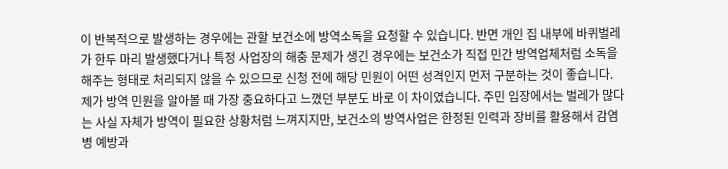이 반복적으로 발생하는 경우에는 관할 보건소에 방역소독을 요청할 수 있습니다. 반면 개인 집 내부에 바퀴벌레가 한두 마리 발생했다거나 특정 사업장의 해충 문제가 생긴 경우에는 보건소가 직접 민간 방역업체처럼 소독을 해주는 형태로 처리되지 않을 수 있으므로 신청 전에 해당 민원이 어떤 성격인지 먼저 구분하는 것이 좋습니다.
제가 방역 민원을 알아볼 때 가장 중요하다고 느꼈던 부분도 바로 이 차이였습니다. 주민 입장에서는 벌레가 많다는 사실 자체가 방역이 필요한 상황처럼 느껴지지만, 보건소의 방역사업은 한정된 인력과 장비를 활용해서 감염병 예방과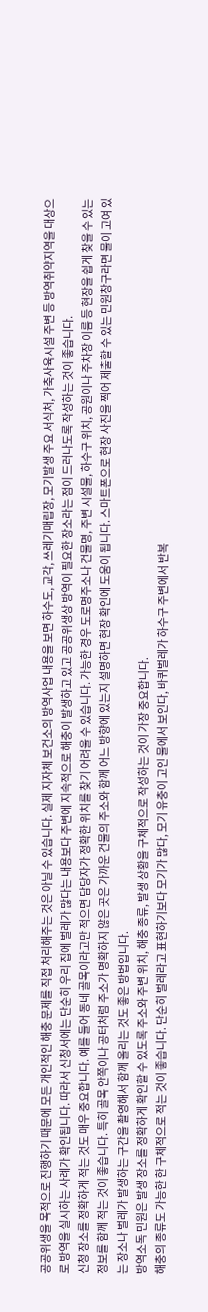공공위생을 목적으로 진행하기 때문에 모든 개인적인 해충 문제를 직접 처리해주는 것은 아닐 수 있습니다. 실제 지자체 보건소의 방역사업 내용을 보면 하수도, 교각, 쓰레기매립장, 모기발생 주요 서식처, 가축사육시설 주변 등 방역취약지역을 대상으로 방역을 실시하는 사례가 확인됩니다. 따라서 신청서에는 단순히 우리 집에 벌레가 많다는 내용보다 주변에 지속적으로 해충이 발생하고 있고 공공위생상 방역이 필요한 장소라는 점이 드러나도록 작성하는 것이 좋습니다.
신청 장소를 정확하게 적는 것도 매우 중요합니다. 예를 들어 동네 골목이라고만 적으면 담당자가 정확한 위치를 찾기 어려울 수 있습니다. 가능한 경우 도로명주소나 건물명, 주변 시설물, 하수구 위치, 공원이나 주차장 이름 등 현장을 쉽게 찾을 수 있는 정보를 함께 적는 것이 좋습니다. 특히 골목 안쪽이나 공터처럼 주소가 명확하지 않은 곳은 가까운 건물의 주소와 함께 어느 방향에 있는지 설명하면 현장 확인에 도움이 됩니다. 스마트폰으로 현장 사진을 찍어 제출할 수 있는 민원창구라면 물이 고여 있는 장소나 벌레가 발생하는 구간을 촬영해서 함께 올리는 것도 좋은 방법입니다.
방역소독 민원은 발생 장소를 정확하게 확인할 수 있도록 주소와 주변 위치, 해충 종류, 발생 상황을 구체적으로 작성하는 것이 가장 중요합니다.
해충의 종류도 가능한 한 구체적으로 적는 것이 좋습니다. 단순히 벌레라고 표현하기보다 모기가 많다, 모기 유충이 고인 물에서 보인다, 바퀴벌레가 하수구 주변에서 반복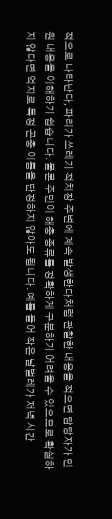적으로 나타난다, 파리가 쓰레기 적치장 주변에 계속 발생한다처럼 관찰한 내용을 적으면 담당자가 민원 내용을 이해하기 쉽습니다. 물론 주민이 해충 종류를 정확하게 구분하기 어려울 수 있으므로 확실하지 않다면 억지로 특정 곤충 이름을 단정하지 않아도 됩니다. 예를 들어 작은 날벌레가 저녁 시간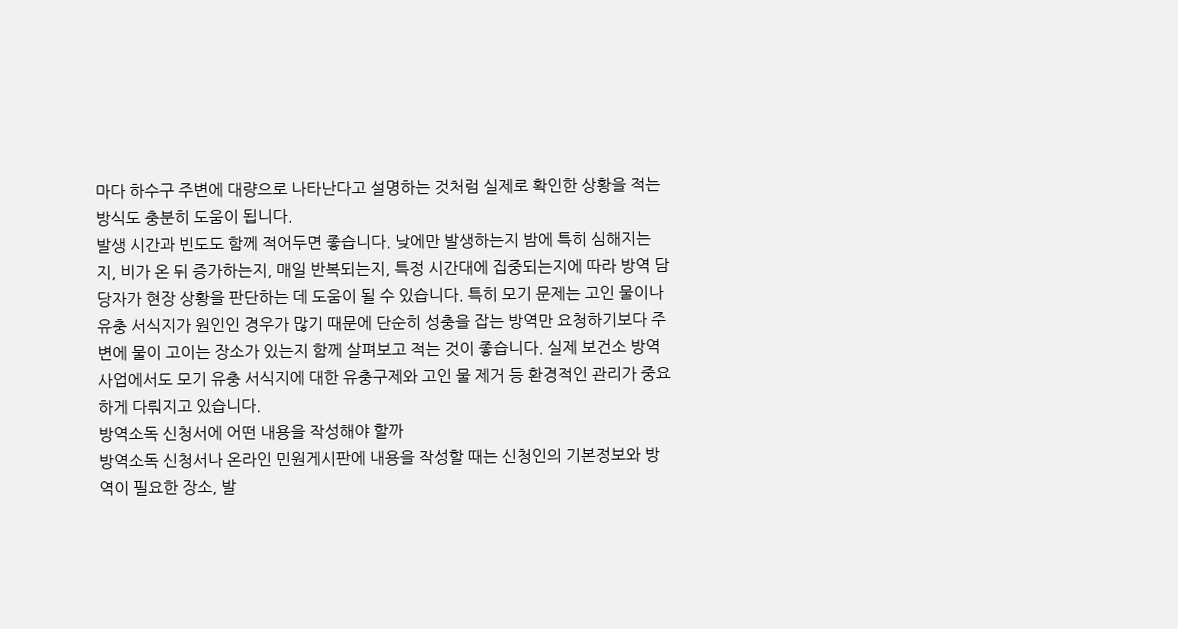마다 하수구 주변에 대량으로 나타난다고 설명하는 것처럼 실제로 확인한 상황을 적는 방식도 충분히 도움이 됩니다.
발생 시간과 빈도도 함께 적어두면 좋습니다. 낮에만 발생하는지 밤에 특히 심해지는지, 비가 온 뒤 증가하는지, 매일 반복되는지, 특정 시간대에 집중되는지에 따라 방역 담당자가 현장 상황을 판단하는 데 도움이 될 수 있습니다. 특히 모기 문제는 고인 물이나 유충 서식지가 원인인 경우가 많기 때문에 단순히 성충을 잡는 방역만 요청하기보다 주변에 물이 고이는 장소가 있는지 함께 살펴보고 적는 것이 좋습니다. 실제 보건소 방역사업에서도 모기 유충 서식지에 대한 유충구제와 고인 물 제거 등 환경적인 관리가 중요하게 다뤄지고 있습니다.
방역소독 신청서에 어떤 내용을 작성해야 할까
방역소독 신청서나 온라인 민원게시판에 내용을 작성할 때는 신청인의 기본정보와 방역이 필요한 장소, 발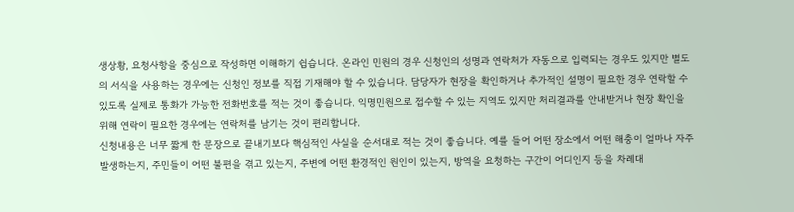생상황, 요청사항을 중심으로 작성하면 이해하기 쉽습니다. 온라인 민원의 경우 신청인의 성명과 연락처가 자동으로 입력되는 경우도 있지만 별도의 서식을 사용하는 경우에는 신청인 정보를 직접 기재해야 할 수 있습니다. 담당자가 현장을 확인하거나 추가적인 설명이 필요한 경우 연락할 수 있도록 실제로 통화가 가능한 전화번호를 적는 것이 좋습니다. 익명민원으로 접수할 수 있는 지역도 있지만 처리결과를 안내받거나 현장 확인을 위해 연락이 필요한 경우에는 연락처를 남기는 것이 편리합니다.
신청내용은 너무 짧게 한 문장으로 끝내기보다 핵심적인 사실을 순서대로 적는 것이 좋습니다. 예를 들어 어떤 장소에서 어떤 해충이 얼마나 자주 발생하는지, 주민들이 어떤 불편을 겪고 있는지, 주변에 어떤 환경적인 원인이 있는지, 방역을 요청하는 구간이 어디인지 등을 차례대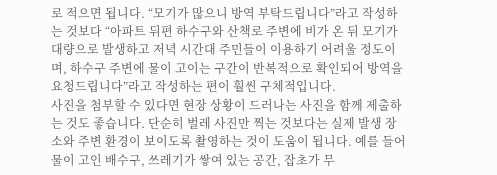로 적으면 됩니다. “모기가 많으니 방역 부탁드립니다”라고 작성하는 것보다 “아파트 뒤편 하수구와 산책로 주변에 비가 온 뒤 모기가 대량으로 발생하고 저녁 시간대 주민들이 이용하기 어려울 정도이며, 하수구 주변에 물이 고이는 구간이 반복적으로 확인되어 방역을 요청드립니다”라고 작성하는 편이 훨씬 구체적입니다.
사진을 첨부할 수 있다면 현장 상황이 드러나는 사진을 함께 제출하는 것도 좋습니다. 단순히 벌레 사진만 찍는 것보다는 실제 발생 장소와 주변 환경이 보이도록 촬영하는 것이 도움이 됩니다. 예를 들어 물이 고인 배수구, 쓰레기가 쌓여 있는 공간, 잡초가 무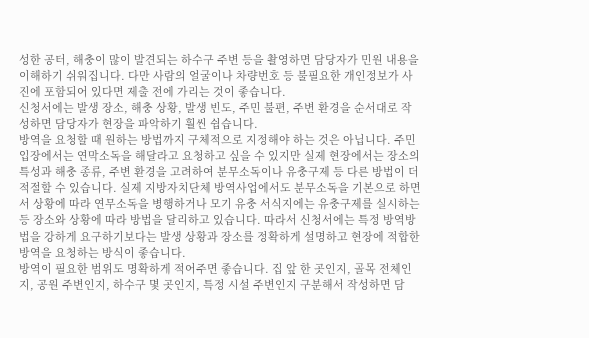성한 공터, 해충이 많이 발견되는 하수구 주변 등을 촬영하면 담당자가 민원 내용을 이해하기 쉬워집니다. 다만 사람의 얼굴이나 차량번호 등 불필요한 개인정보가 사진에 포함되어 있다면 제출 전에 가리는 것이 좋습니다.
신청서에는 발생 장소, 해충 상황, 발생 빈도, 주민 불편, 주변 환경을 순서대로 작성하면 담당자가 현장을 파악하기 훨씬 쉽습니다.
방역을 요청할 때 원하는 방법까지 구체적으로 지정해야 하는 것은 아닙니다. 주민 입장에서는 연막소독을 해달라고 요청하고 싶을 수 있지만 실제 현장에서는 장소의 특성과 해충 종류, 주변 환경을 고려하여 분무소독이나 유충구제 등 다른 방법이 더 적절할 수 있습니다. 실제 지방자치단체 방역사업에서도 분무소독을 기본으로 하면서 상황에 따라 연무소독을 병행하거나 모기 유충 서식지에는 유충구제를 실시하는 등 장소와 상황에 따라 방법을 달리하고 있습니다. 따라서 신청서에는 특정 방역방법을 강하게 요구하기보다는 발생 상황과 장소를 정확하게 설명하고 현장에 적합한 방역을 요청하는 방식이 좋습니다.
방역이 필요한 범위도 명확하게 적어주면 좋습니다. 집 앞 한 곳인지, 골목 전체인지, 공원 주변인지, 하수구 몇 곳인지, 특정 시설 주변인지 구분해서 작성하면 담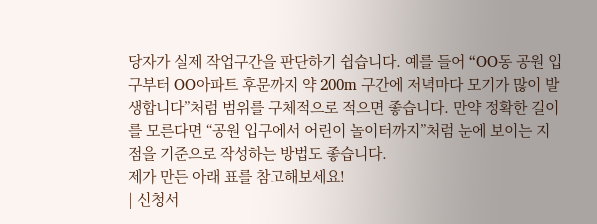당자가 실제 작업구간을 판단하기 쉽습니다. 예를 들어 “OO동 공원 입구부터 OO아파트 후문까지 약 200m 구간에 저녁마다 모기가 많이 발생합니다”처럼 범위를 구체적으로 적으면 좋습니다. 만약 정확한 길이를 모른다면 “공원 입구에서 어린이 놀이터까지”처럼 눈에 보이는 지점을 기준으로 작성하는 방법도 좋습니다.
제가 만든 아래 표를 참고해보세요!
| 신청서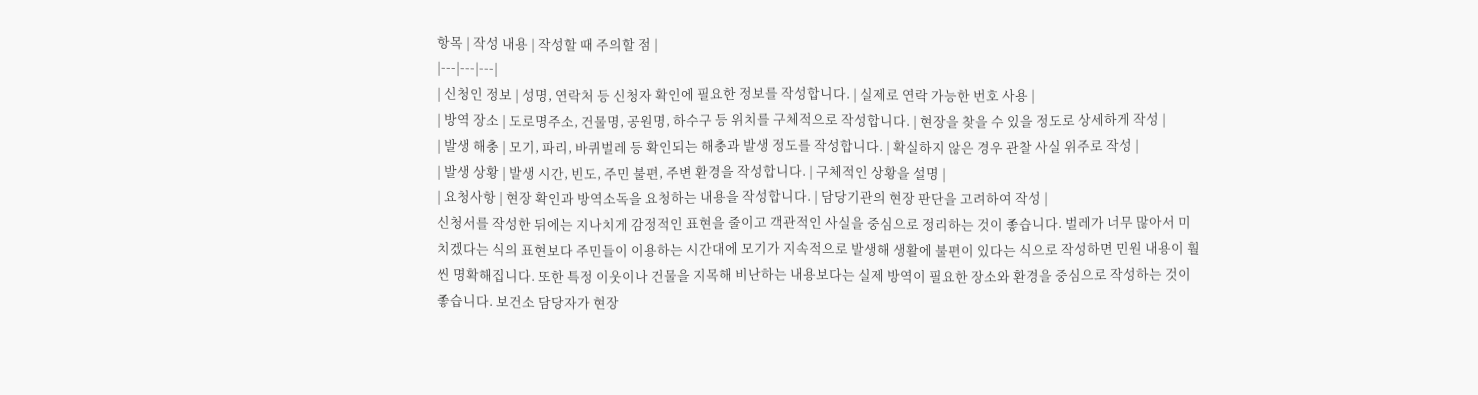항목 | 작성 내용 | 작성할 때 주의할 점 |
|---|---|---|
| 신청인 정보 | 성명, 연락처 등 신청자 확인에 필요한 정보를 작성합니다. | 실제로 연락 가능한 번호 사용 |
| 방역 장소 | 도로명주소, 건물명, 공원명, 하수구 등 위치를 구체적으로 작성합니다. | 현장을 찾을 수 있을 정도로 상세하게 작성 |
| 발생 해충 | 모기, 파리, 바퀴벌레 등 확인되는 해충과 발생 정도를 작성합니다. | 확실하지 않은 경우 관찰 사실 위주로 작성 |
| 발생 상황 | 발생 시간, 빈도, 주민 불편, 주변 환경을 작성합니다. | 구체적인 상황을 설명 |
| 요청사항 | 현장 확인과 방역소독을 요청하는 내용을 작성합니다. | 담당기관의 현장 판단을 고려하여 작성 |
신청서를 작성한 뒤에는 지나치게 감정적인 표현을 줄이고 객관적인 사실을 중심으로 정리하는 것이 좋습니다. 벌레가 너무 많아서 미치겠다는 식의 표현보다 주민들이 이용하는 시간대에 모기가 지속적으로 발생해 생활에 불편이 있다는 식으로 작성하면 민원 내용이 훨씬 명확해집니다. 또한 특정 이웃이나 건물을 지목해 비난하는 내용보다는 실제 방역이 필요한 장소와 환경을 중심으로 작성하는 것이 좋습니다. 보건소 담당자가 현장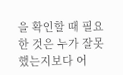을 확인할 때 필요한 것은 누가 잘못했는지보다 어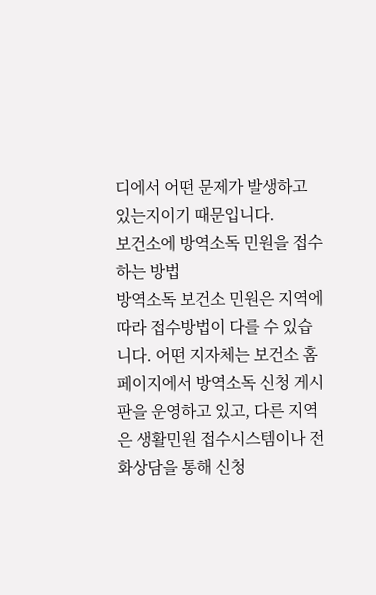디에서 어떤 문제가 발생하고 있는지이기 때문입니다.
보건소에 방역소독 민원을 접수하는 방법
방역소독 보건소 민원은 지역에 따라 접수방법이 다를 수 있습니다. 어떤 지자체는 보건소 홈페이지에서 방역소독 신청 게시판을 운영하고 있고, 다른 지역은 생활민원 접수시스템이나 전화상담을 통해 신청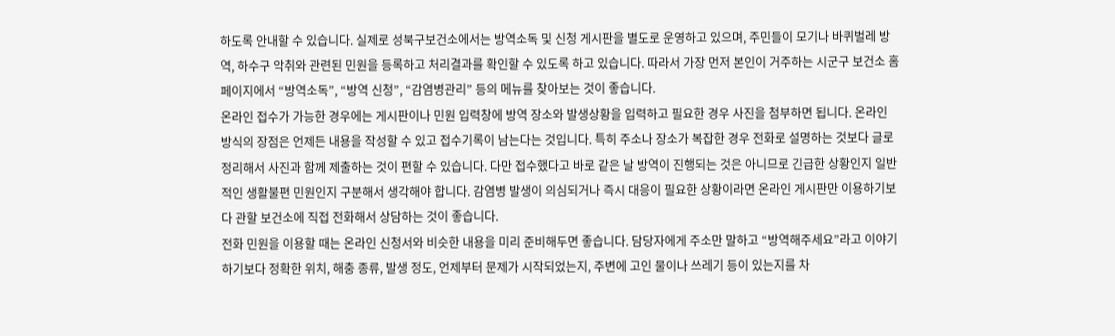하도록 안내할 수 있습니다. 실제로 성북구보건소에서는 방역소독 및 신청 게시판을 별도로 운영하고 있으며, 주민들이 모기나 바퀴벌레 방역, 하수구 악취와 관련된 민원을 등록하고 처리결과를 확인할 수 있도록 하고 있습니다. 따라서 가장 먼저 본인이 거주하는 시군구 보건소 홈페이지에서 “방역소독”, “방역 신청”, “감염병관리” 등의 메뉴를 찾아보는 것이 좋습니다.
온라인 접수가 가능한 경우에는 게시판이나 민원 입력창에 방역 장소와 발생상황을 입력하고 필요한 경우 사진을 첨부하면 됩니다. 온라인 방식의 장점은 언제든 내용을 작성할 수 있고 접수기록이 남는다는 것입니다. 특히 주소나 장소가 복잡한 경우 전화로 설명하는 것보다 글로 정리해서 사진과 함께 제출하는 것이 편할 수 있습니다. 다만 접수했다고 바로 같은 날 방역이 진행되는 것은 아니므로 긴급한 상황인지 일반적인 생활불편 민원인지 구분해서 생각해야 합니다. 감염병 발생이 의심되거나 즉시 대응이 필요한 상황이라면 온라인 게시판만 이용하기보다 관할 보건소에 직접 전화해서 상담하는 것이 좋습니다.
전화 민원을 이용할 때는 온라인 신청서와 비슷한 내용을 미리 준비해두면 좋습니다. 담당자에게 주소만 말하고 “방역해주세요”라고 이야기하기보다 정확한 위치, 해충 종류, 발생 정도, 언제부터 문제가 시작되었는지, 주변에 고인 물이나 쓰레기 등이 있는지를 차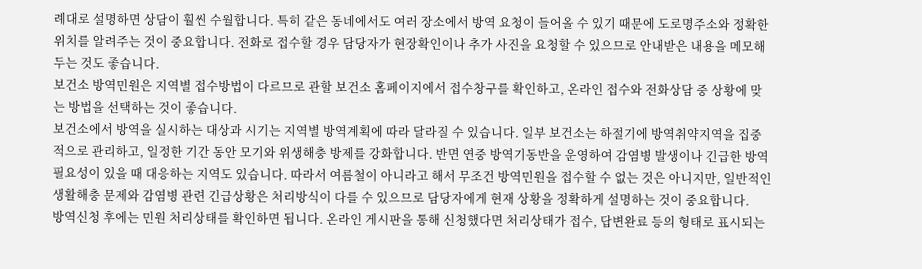례대로 설명하면 상담이 훨씬 수월합니다. 특히 같은 동네에서도 여러 장소에서 방역 요청이 들어올 수 있기 때문에 도로명주소와 정확한 위치를 알려주는 것이 중요합니다. 전화로 접수할 경우 담당자가 현장확인이나 추가 사진을 요청할 수 있으므로 안내받은 내용을 메모해두는 것도 좋습니다.
보건소 방역민원은 지역별 접수방법이 다르므로 관할 보건소 홈페이지에서 접수창구를 확인하고, 온라인 접수와 전화상담 중 상황에 맞는 방법을 선택하는 것이 좋습니다.
보건소에서 방역을 실시하는 대상과 시기는 지역별 방역계획에 따라 달라질 수 있습니다. 일부 보건소는 하절기에 방역취약지역을 집중적으로 관리하고, 일정한 기간 동안 모기와 위생해충 방제를 강화합니다. 반면 연중 방역기동반을 운영하여 감염병 발생이나 긴급한 방역 필요성이 있을 때 대응하는 지역도 있습니다. 따라서 여름철이 아니라고 해서 무조건 방역민원을 접수할 수 없는 것은 아니지만, 일반적인 생활해충 문제와 감염병 관련 긴급상황은 처리방식이 다를 수 있으므로 담당자에게 현재 상황을 정확하게 설명하는 것이 중요합니다.
방역신청 후에는 민원 처리상태를 확인하면 됩니다. 온라인 게시판을 통해 신청했다면 처리상태가 접수, 답변완료 등의 형태로 표시되는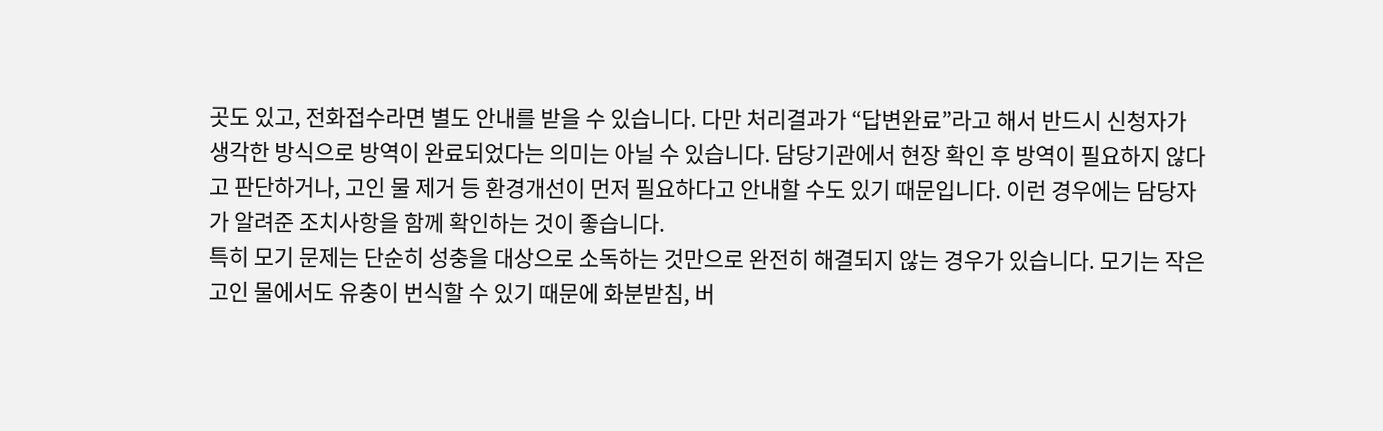곳도 있고, 전화접수라면 별도 안내를 받을 수 있습니다. 다만 처리결과가 “답변완료”라고 해서 반드시 신청자가 생각한 방식으로 방역이 완료되었다는 의미는 아닐 수 있습니다. 담당기관에서 현장 확인 후 방역이 필요하지 않다고 판단하거나, 고인 물 제거 등 환경개선이 먼저 필요하다고 안내할 수도 있기 때문입니다. 이런 경우에는 담당자가 알려준 조치사항을 함께 확인하는 것이 좋습니다.
특히 모기 문제는 단순히 성충을 대상으로 소독하는 것만으로 완전히 해결되지 않는 경우가 있습니다. 모기는 작은 고인 물에서도 유충이 번식할 수 있기 때문에 화분받침, 버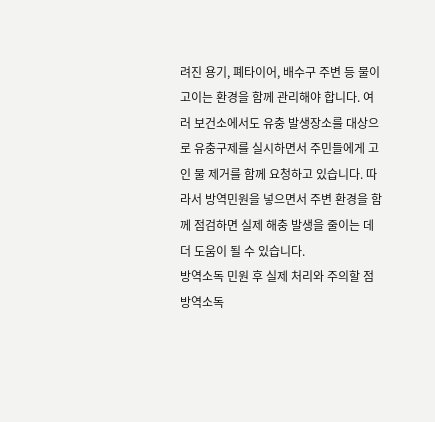려진 용기, 폐타이어, 배수구 주변 등 물이 고이는 환경을 함께 관리해야 합니다. 여러 보건소에서도 유충 발생장소를 대상으로 유충구제를 실시하면서 주민들에게 고인 물 제거를 함께 요청하고 있습니다. 따라서 방역민원을 넣으면서 주변 환경을 함께 점검하면 실제 해충 발생을 줄이는 데 더 도움이 될 수 있습니다.
방역소독 민원 후 실제 처리와 주의할 점
방역소독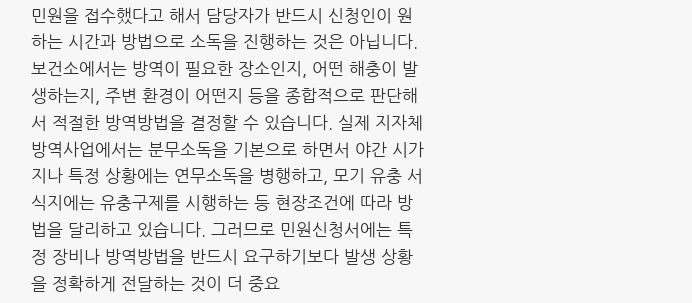민원을 접수했다고 해서 담당자가 반드시 신청인이 원하는 시간과 방법으로 소독을 진행하는 것은 아닙니다. 보건소에서는 방역이 필요한 장소인지, 어떤 해충이 발생하는지, 주변 환경이 어떤지 등을 종합적으로 판단해서 적절한 방역방법을 결정할 수 있습니다. 실제 지자체 방역사업에서는 분무소독을 기본으로 하면서 야간 시가지나 특정 상황에는 연무소독을 병행하고, 모기 유충 서식지에는 유충구제를 시행하는 등 현장조건에 따라 방법을 달리하고 있습니다. 그러므로 민원신청서에는 특정 장비나 방역방법을 반드시 요구하기보다 발생 상황을 정확하게 전달하는 것이 더 중요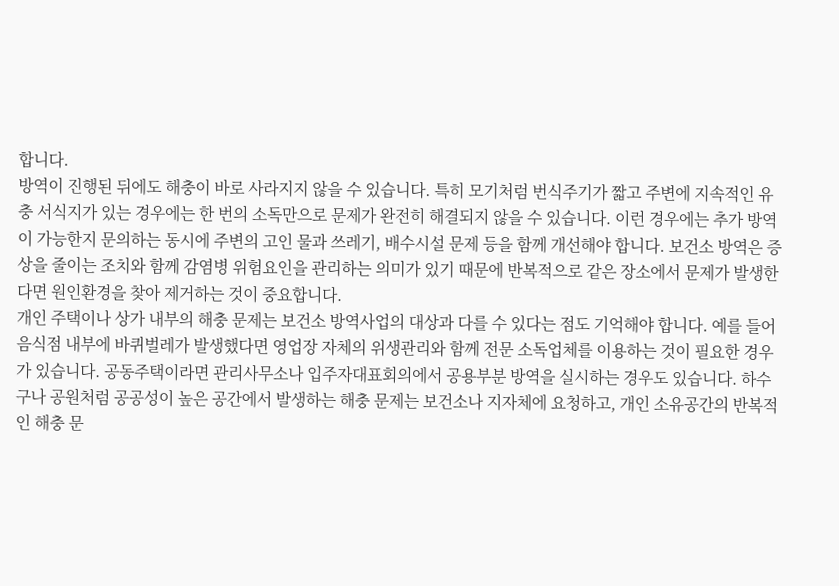합니다.
방역이 진행된 뒤에도 해충이 바로 사라지지 않을 수 있습니다. 특히 모기처럼 번식주기가 짧고 주변에 지속적인 유충 서식지가 있는 경우에는 한 번의 소독만으로 문제가 완전히 해결되지 않을 수 있습니다. 이런 경우에는 추가 방역이 가능한지 문의하는 동시에 주변의 고인 물과 쓰레기, 배수시설 문제 등을 함께 개선해야 합니다. 보건소 방역은 증상을 줄이는 조치와 함께 감염병 위험요인을 관리하는 의미가 있기 때문에 반복적으로 같은 장소에서 문제가 발생한다면 원인환경을 찾아 제거하는 것이 중요합니다.
개인 주택이나 상가 내부의 해충 문제는 보건소 방역사업의 대상과 다를 수 있다는 점도 기억해야 합니다. 예를 들어 음식점 내부에 바퀴벌레가 발생했다면 영업장 자체의 위생관리와 함께 전문 소독업체를 이용하는 것이 필요한 경우가 있습니다. 공동주택이라면 관리사무소나 입주자대표회의에서 공용부분 방역을 실시하는 경우도 있습니다. 하수구나 공원처럼 공공성이 높은 공간에서 발생하는 해충 문제는 보건소나 지자체에 요청하고, 개인 소유공간의 반복적인 해충 문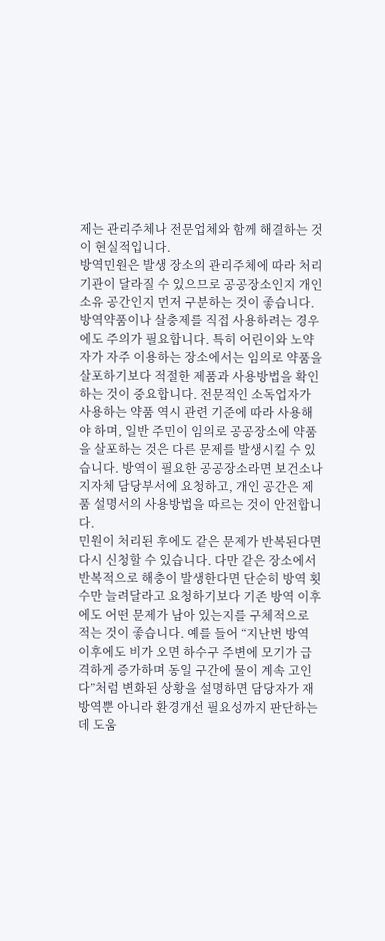제는 관리주체나 전문업체와 함께 해결하는 것이 현실적입니다.
방역민원은 발생 장소의 관리주체에 따라 처리기관이 달라질 수 있으므로 공공장소인지 개인소유 공간인지 먼저 구분하는 것이 좋습니다.
방역약품이나 살충제를 직접 사용하려는 경우에도 주의가 필요합니다. 특히 어린이와 노약자가 자주 이용하는 장소에서는 임의로 약품을 살포하기보다 적절한 제품과 사용방법을 확인하는 것이 중요합니다. 전문적인 소독업자가 사용하는 약품 역시 관련 기준에 따라 사용해야 하며, 일반 주민이 임의로 공공장소에 약품을 살포하는 것은 다른 문제를 발생시킬 수 있습니다. 방역이 필요한 공공장소라면 보건소나 지자체 담당부서에 요청하고, 개인 공간은 제품 설명서의 사용방법을 따르는 것이 안전합니다.
민원이 처리된 후에도 같은 문제가 반복된다면 다시 신청할 수 있습니다. 다만 같은 장소에서 반복적으로 해충이 발생한다면 단순히 방역 횟수만 늘려달라고 요청하기보다 기존 방역 이후에도 어떤 문제가 남아 있는지를 구체적으로 적는 것이 좋습니다. 예를 들어 “지난번 방역 이후에도 비가 오면 하수구 주변에 모기가 급격하게 증가하며 동일 구간에 물이 계속 고인다”처럼 변화된 상황을 설명하면 담당자가 재방역뿐 아니라 환경개선 필요성까지 판단하는 데 도움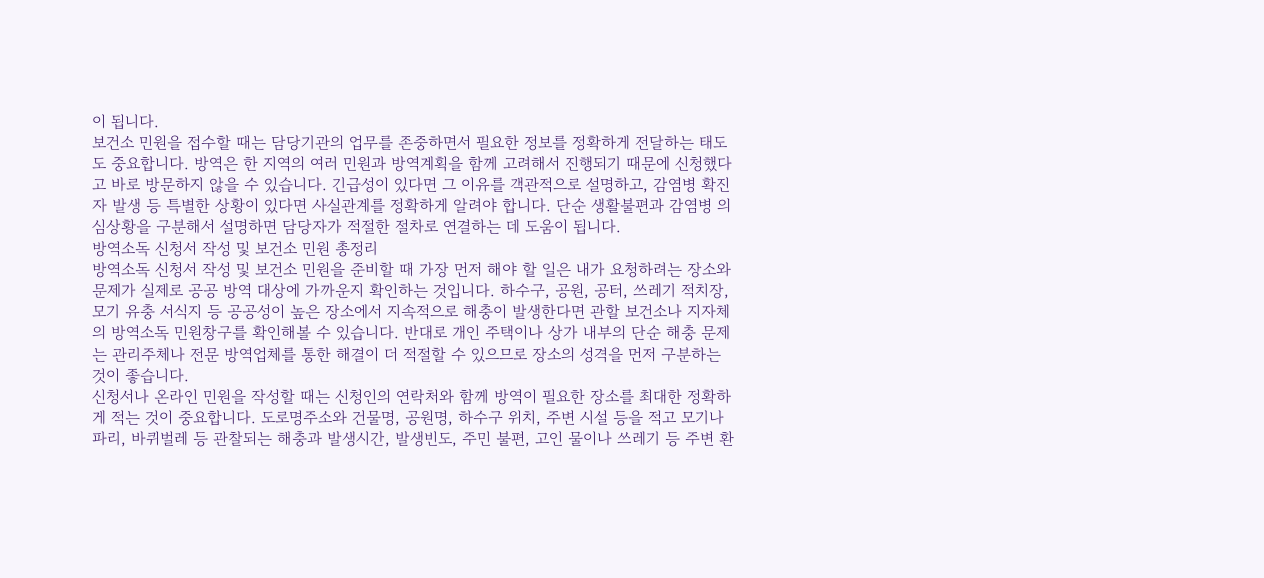이 됩니다.
보건소 민원을 접수할 때는 담당기관의 업무를 존중하면서 필요한 정보를 정확하게 전달하는 태도도 중요합니다. 방역은 한 지역의 여러 민원과 방역계획을 함께 고려해서 진행되기 때문에 신청했다고 바로 방문하지 않을 수 있습니다. 긴급성이 있다면 그 이유를 객관적으로 설명하고, 감염병 확진자 발생 등 특별한 상황이 있다면 사실관계를 정확하게 알려야 합니다. 단순 생활불편과 감염병 의심상황을 구분해서 설명하면 담당자가 적절한 절차로 연결하는 데 도움이 됩니다.
방역소독 신청서 작성 및 보건소 민원 총정리
방역소독 신청서 작성 및 보건소 민원을 준비할 때 가장 먼저 해야 할 일은 내가 요청하려는 장소와 문제가 실제로 공공 방역 대상에 가까운지 확인하는 것입니다. 하수구, 공원, 공터, 쓰레기 적치장, 모기 유충 서식지 등 공공성이 높은 장소에서 지속적으로 해충이 발생한다면 관할 보건소나 지자체의 방역소독 민원창구를 확인해볼 수 있습니다. 반대로 개인 주택이나 상가 내부의 단순 해충 문제는 관리주체나 전문 방역업체를 통한 해결이 더 적절할 수 있으므로 장소의 성격을 먼저 구분하는 것이 좋습니다.
신청서나 온라인 민원을 작성할 때는 신청인의 연락처와 함께 방역이 필요한 장소를 최대한 정확하게 적는 것이 중요합니다. 도로명주소와 건물명, 공원명, 하수구 위치, 주변 시설 등을 적고 모기나 파리, 바퀴벌레 등 관찰되는 해충과 발생시간, 발생빈도, 주민 불편, 고인 물이나 쓰레기 등 주변 환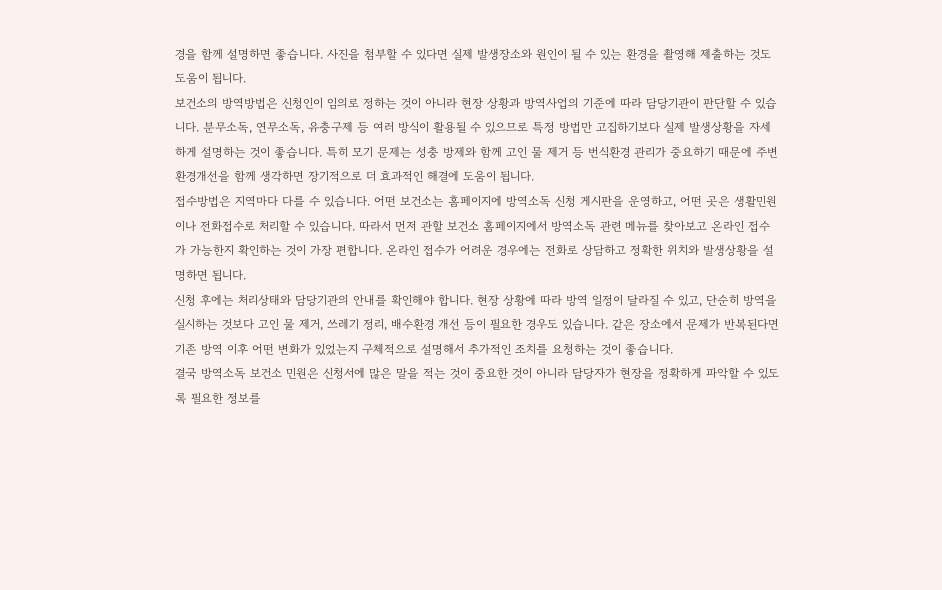경을 함께 설명하면 좋습니다. 사진을 첨부할 수 있다면 실제 발생장소와 원인이 될 수 있는 환경을 촬영해 제출하는 것도 도움이 됩니다.
보건소의 방역방법은 신청인이 임의로 정하는 것이 아니라 현장 상황과 방역사업의 기준에 따라 담당기관이 판단할 수 있습니다. 분무소독, 연무소독, 유충구제 등 여러 방식이 활용될 수 있으므로 특정 방법만 고집하기보다 실제 발생상황을 자세하게 설명하는 것이 좋습니다. 특히 모기 문제는 성충 방제와 함께 고인 물 제거 등 번식환경 관리가 중요하기 때문에 주변 환경개선을 함께 생각하면 장기적으로 더 효과적인 해결에 도움이 됩니다.
접수방법은 지역마다 다를 수 있습니다. 어떤 보건소는 홈페이지에 방역소독 신청 게시판을 운영하고, 어떤 곳은 생활민원이나 전화접수로 처리할 수 있습니다. 따라서 먼저 관할 보건소 홈페이지에서 방역소독 관련 메뉴를 찾아보고 온라인 접수가 가능한지 확인하는 것이 가장 편합니다. 온라인 접수가 어려운 경우에는 전화로 상담하고 정확한 위치와 발생상황을 설명하면 됩니다.
신청 후에는 처리상태와 담당기관의 안내를 확인해야 합니다. 현장 상황에 따라 방역 일정이 달라질 수 있고, 단순히 방역을 실시하는 것보다 고인 물 제거, 쓰레기 정리, 배수환경 개선 등이 필요한 경우도 있습니다. 같은 장소에서 문제가 반복된다면 기존 방역 이후 어떤 변화가 있었는지 구체적으로 설명해서 추가적인 조치를 요청하는 것이 좋습니다.
결국 방역소독 보건소 민원은 신청서에 많은 말을 적는 것이 중요한 것이 아니라 담당자가 현장을 정확하게 파악할 수 있도록 필요한 정보를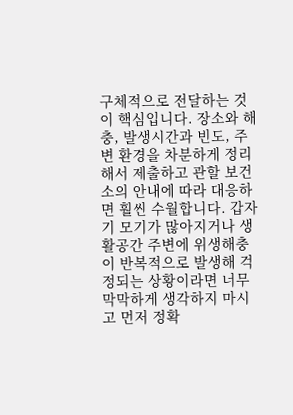구체적으로 전달하는 것이 핵심입니다. 장소와 해충, 발생시간과 빈도, 주변 환경을 차분하게 정리해서 제출하고 관할 보건소의 안내에 따라 대응하면 훨씬 수월합니다. 갑자기 모기가 많아지거나 생활공간 주변에 위생해충이 반복적으로 발생해 걱정되는 상황이라면 너무 막막하게 생각하지 마시고 먼저 정확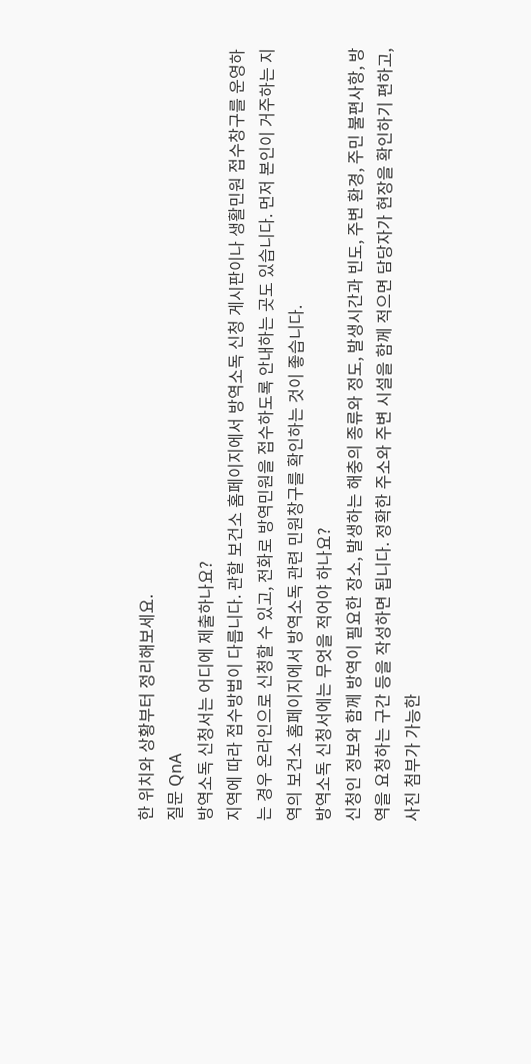한 위치와 상황부터 정리해보세요.
질문 QnA
방역소독 신청서는 어디에 제출하나요?
지역에 따라 접수방법이 다릅니다. 관할 보건소 홈페이지에서 방역소독 신청 게시판이나 생활민원 접수창구를 운영하는 경우 온라인으로 신청할 수 있고, 전화로 방역민원을 접수하도록 안내하는 곳도 있습니다. 먼저 본인이 거주하는 지역의 보건소 홈페이지에서 방역소독 관련 민원창구를 확인하는 것이 좋습니다.
방역소독 신청서에는 무엇을 적어야 하나요?
신청인 정보와 함께 방역이 필요한 장소, 발생하는 해충의 종류와 정도, 발생시간과 빈도, 주변 환경, 주민 불편사항, 방역을 요청하는 구간 등을 작성하면 됩니다. 정확한 주소와 주변 시설을 함께 적으면 담당자가 현장을 확인하기 편하고, 사진 첨부가 가능한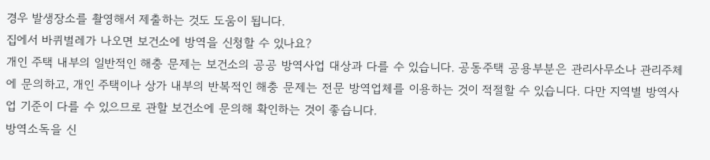경우 발생장소를 촬영해서 제출하는 것도 도움이 됩니다.
집에서 바퀴벌레가 나오면 보건소에 방역을 신청할 수 있나요?
개인 주택 내부의 일반적인 해충 문제는 보건소의 공공 방역사업 대상과 다를 수 있습니다. 공동주택 공용부분은 관리사무소나 관리주체에 문의하고, 개인 주택이나 상가 내부의 반복적인 해충 문제는 전문 방역업체를 이용하는 것이 적절할 수 있습니다. 다만 지역별 방역사업 기준이 다를 수 있으므로 관할 보건소에 문의해 확인하는 것이 좋습니다.
방역소독을 신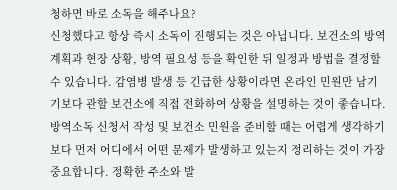청하면 바로 소독을 해주나요?
신청했다고 항상 즉시 소독이 진행되는 것은 아닙니다. 보건소의 방역계획과 현장 상황, 방역 필요성 등을 확인한 뒤 일정과 방법을 결정할 수 있습니다. 감염병 발생 등 긴급한 상황이라면 온라인 민원만 남기기보다 관할 보건소에 직접 전화하여 상황을 설명하는 것이 좋습니다.
방역소독 신청서 작성 및 보건소 민원을 준비할 때는 어렵게 생각하기보다 먼저 어디에서 어떤 문제가 발생하고 있는지 정리하는 것이 가장 중요합니다. 정확한 주소와 발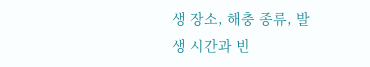생 장소, 해충 종류, 발생 시간과 빈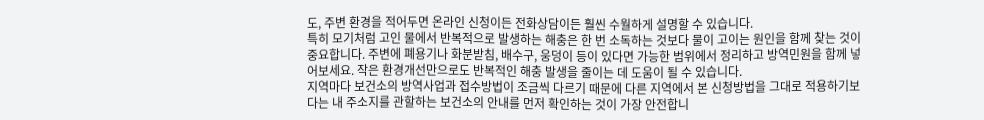도, 주변 환경을 적어두면 온라인 신청이든 전화상담이든 훨씬 수월하게 설명할 수 있습니다.
특히 모기처럼 고인 물에서 반복적으로 발생하는 해충은 한 번 소독하는 것보다 물이 고이는 원인을 함께 찾는 것이 중요합니다. 주변에 폐용기나 화분받침, 배수구, 웅덩이 등이 있다면 가능한 범위에서 정리하고 방역민원을 함께 넣어보세요. 작은 환경개선만으로도 반복적인 해충 발생을 줄이는 데 도움이 될 수 있습니다.
지역마다 보건소의 방역사업과 접수방법이 조금씩 다르기 때문에 다른 지역에서 본 신청방법을 그대로 적용하기보다는 내 주소지를 관할하는 보건소의 안내를 먼저 확인하는 것이 가장 안전합니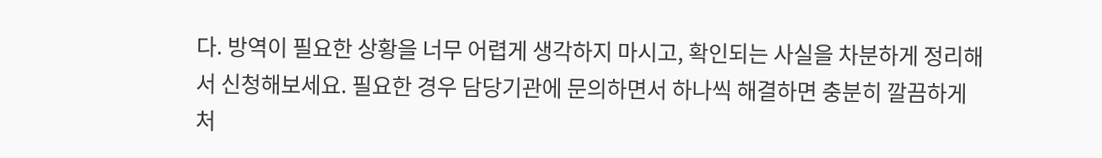다. 방역이 필요한 상황을 너무 어렵게 생각하지 마시고, 확인되는 사실을 차분하게 정리해서 신청해보세요. 필요한 경우 담당기관에 문의하면서 하나씩 해결하면 충분히 깔끔하게 처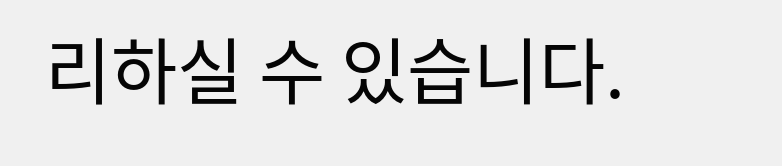리하실 수 있습니다.